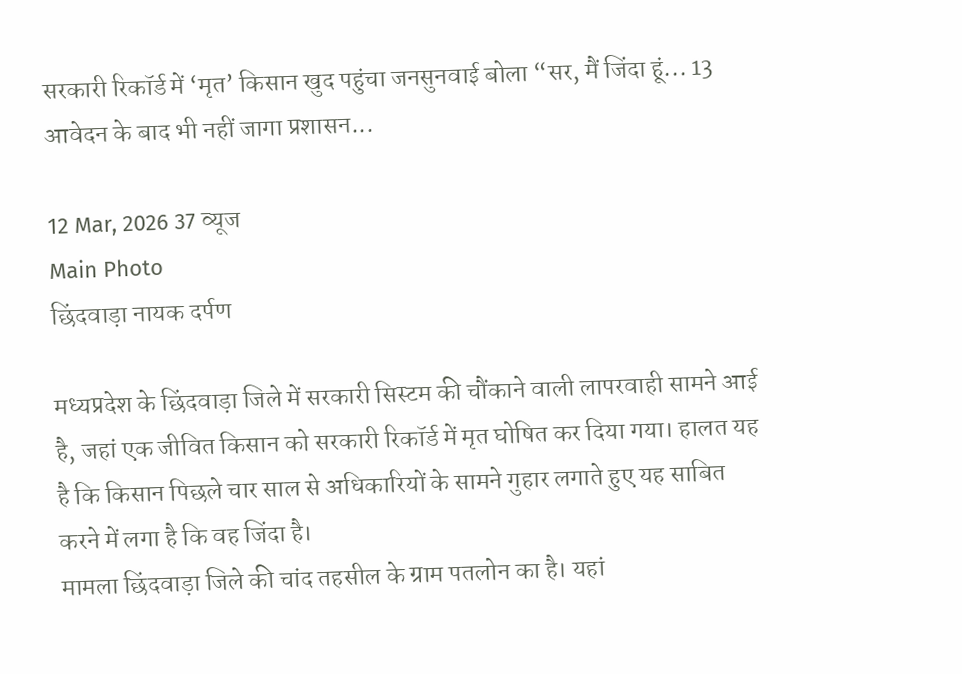सरकारी रिकॉर्ड में ‘मृत’ किसान खुद पहुंचा जनसुनवाई बोला “सर, मैं जिंदा हूं... 13 आवेदन के बाद भी नहीं जागा प्रशासन...

12 Mar, 2026 37 व्यूज
Main Photo
छिंदवाड़ा नायक दर्पण

मध्यप्रदेश के छिंदवाड़ा जिले में सरकारी सिस्टम की चौंकाने वाली लापरवाही सामने आई है, जहां एक जीवित किसान को सरकारी रिकॉर्ड में मृत घोषित कर दिया गया। हालत यह है कि किसान पिछले चार साल से अधिकारियों के सामने गुहार लगाते हुए यह साबित करने में लगा है कि वह जिंदा है।
मामला छिंदवाड़ा जिले की चांद तहसील के ग्राम पतलोन का है। यहां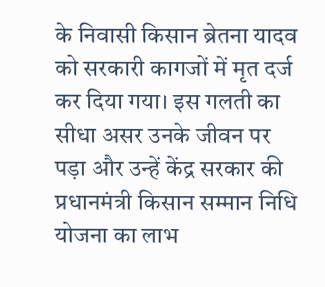के निवासी किसान ब्रेतना यादव को सरकारी कागजों में मृत दर्ज कर दिया गया। इस गलती का सीधा असर उनके जीवन पर पड़ा और उन्हें केंद्र सरकार की प्रधानमंत्री किसान सम्मान निधि योजना का लाभ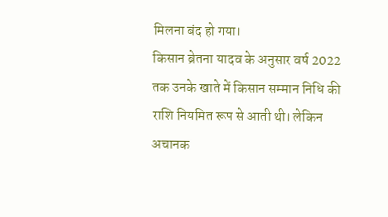मिलना बंद हो गया।
किसान ब्रेतना यादव के अनुसार वर्ष 2022 तक उनके खाते में किसान सम्मान निधि की राशि नियमित रूप से आती थी। लेकिन अचानक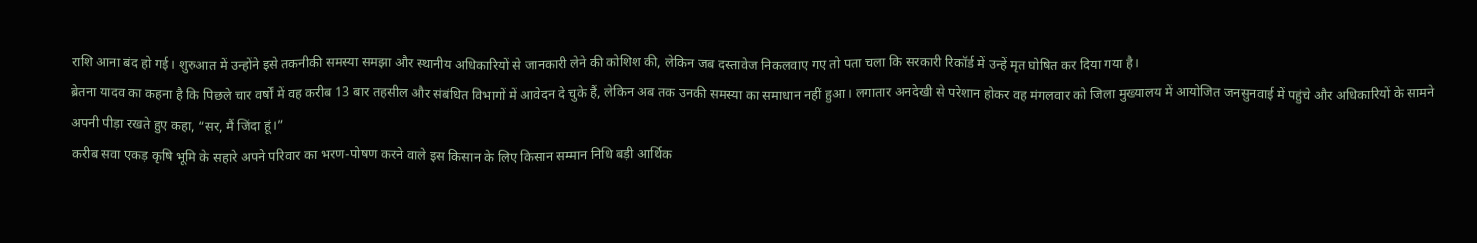राशि आना बंद हो गई। शुरुआत में उन्होंने इसे तकनीकी समस्या समझा और स्थानीय अधिकारियों से जानकारी लेने की कोशिश की, लेकिन जब दस्तावेज निकलवाए गए तो पता चला कि सरकारी रिकॉर्ड में उन्हें मृत घोषित कर दिया गया है।
ब्रेतना यादव का कहना है कि पिछले चार वर्षों में वह करीब 13 बार तहसील और संबंधित विभागों में आवेदन दे चुके हैं, लेकिन अब तक उनकी समस्या का समाधान नहीं हुआ। लगातार अनदेखी से परेशान होकर वह मंगलवार को जिला मुख्यालय में आयोजित जनसुनवाई में पहुंचे और अधिकारियों के सामने अपनी पीड़ा रखते हुए कहा, “सर, मैं जिंदा हूं।”
करीब सवा एकड़ कृषि भूमि के सहारे अपने परिवार का भरण-पोषण करने वाले इस किसान के लिए किसान सम्मान निधि बड़ी आर्थिक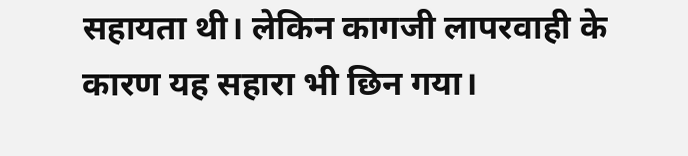सहायता थी। लेकिन कागजी लापरवाही के कारण यह सहारा भी छिन गया।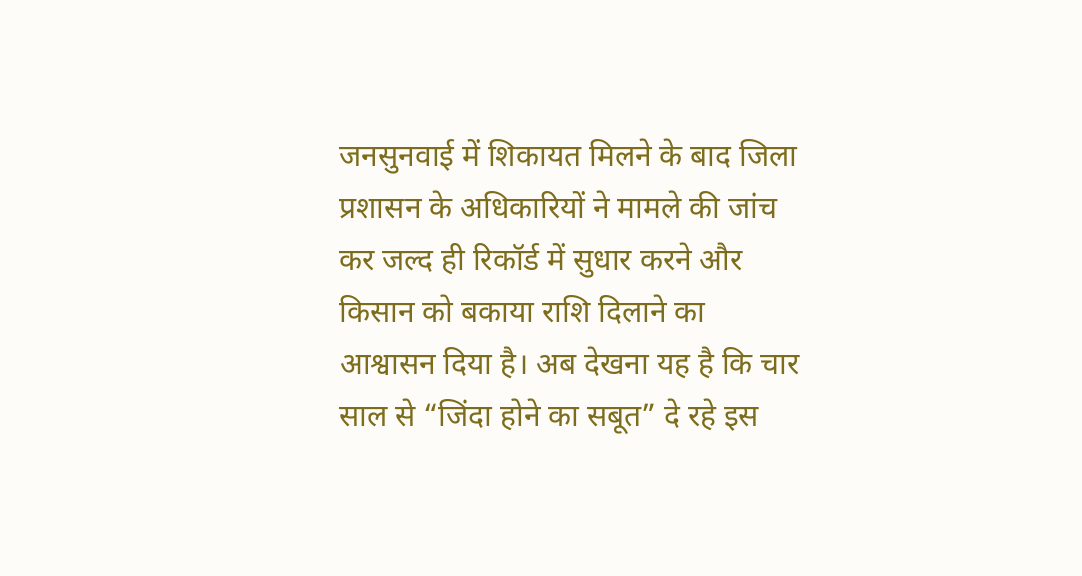जनसुनवाई में शिकायत मिलने के बाद जिला प्रशासन के अधिकारियों ने मामले की जांच कर जल्द ही रिकॉर्ड में सुधार करने और किसान को बकाया राशि दिलाने का आश्वासन दिया है। अब देखना यह है कि चार साल से “जिंदा होने का सबूत” दे रहे इस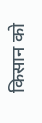किसान को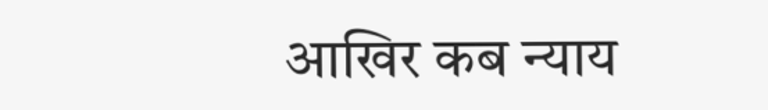आखिर कब न्याय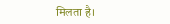मिलता है।